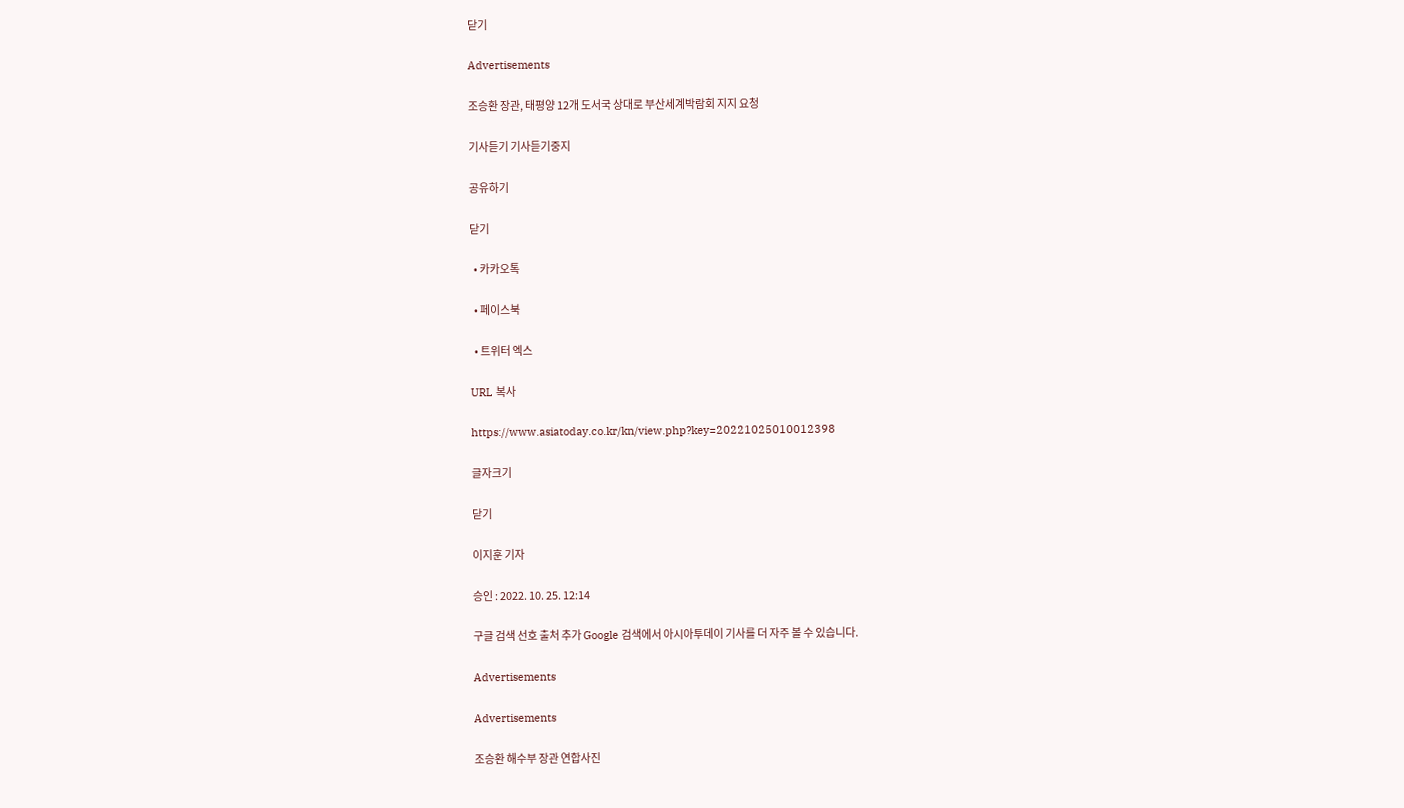닫기

Advertisements

조승환 장관, 태평양 12개 도서국 상대로 부산세계박람회 지지 요청

기사듣기 기사듣기중지

공유하기

닫기

  • 카카오톡

  • 페이스북

  • 트위터 엑스

URL 복사

https://www.asiatoday.co.kr/kn/view.php?key=20221025010012398

글자크기

닫기

이지훈 기자

승인 : 2022. 10. 25. 12:14

구글 검색 선호 출처 추가 Google 검색에서 아시아투데이 기사를 더 자주 볼 수 있습니다.

Advertisements

Advertisements

조승환 해수부 장관 연합사진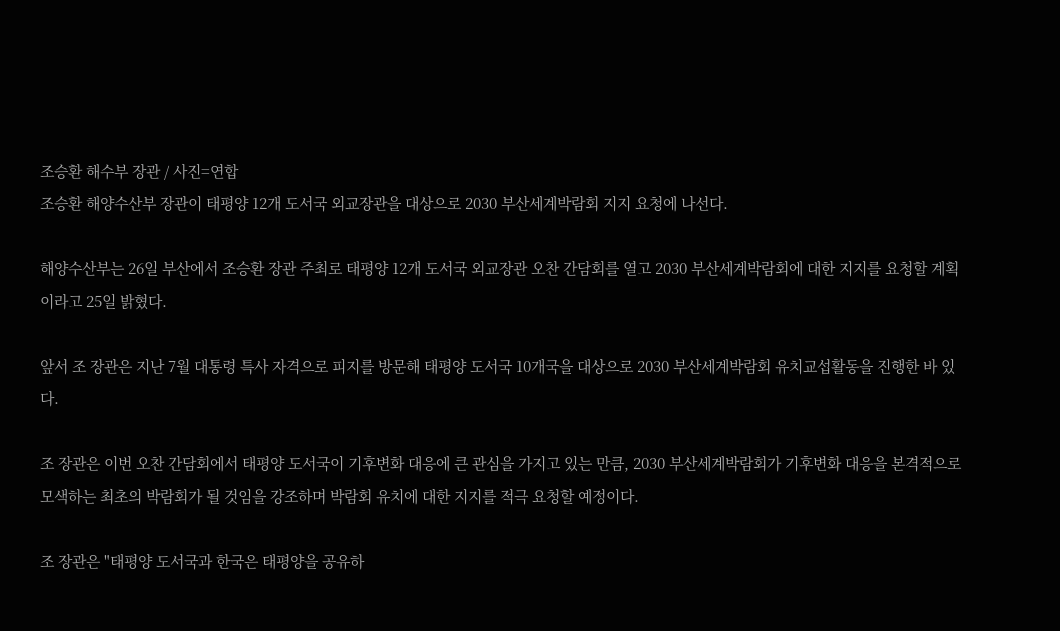조승환 해수부 장관 / 사진=연합
조승환 해양수산부 장관이 태평양 12개 도서국 외교장관을 대상으로 2030 부산세계박람회 지지 요청에 나선다.

해양수산부는 26일 부산에서 조승환 장관 주최로 태평양 12개 도서국 외교장관 오찬 간담회를 열고 2030 부산세계박람회에 대한 지지를 요청할 계획이라고 25일 밝혔다.

앞서 조 장관은 지난 7월 대통령 특사 자격으로 피지를 방문해 태평양 도서국 10개국을 대상으로 2030 부산세계박람회 유치교섭활동을 진행한 바 있다.

조 장관은 이번 오찬 간담회에서 태평양 도서국이 기후변화 대응에 큰 관심을 가지고 있는 만큼, 2030 부산세계박람회가 기후변화 대응을 본격적으로 모색하는 최초의 박람회가 될 것임을 강조하며 박람회 유치에 대한 지지를 적극 요청할 예정이다.

조 장관은 "태평양 도서국과 한국은 태평양을 공유하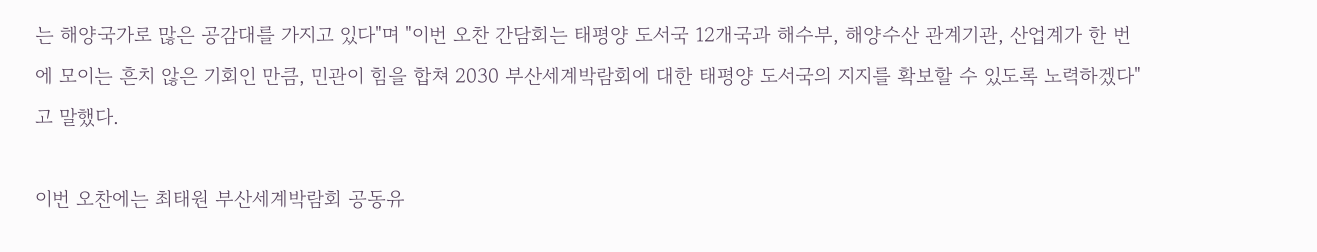는 해양국가로 많은 공감대를 가지고 있다"며 "이번 오찬 간담회는 태평양 도서국 12개국과 해수부, 해양수산 관계기관, 산업계가 한 번에 모이는 흔치 않은 기회인 만큼, 민관이 힘을 합쳐 2030 부산세계박람회에 대한 태평양 도서국의 지지를 확보할 수 있도록 노력하겠다"고 말했다.

이번 오찬에는 최태원 부산세계박람회 공동유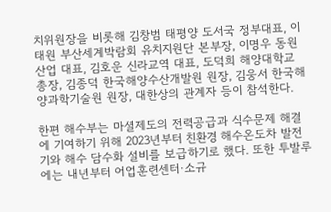치위원장을 비롯해 김창범 태평양 도서국 정부대표, 이태원 부산세계박람회 유치지원단 본부장, 이명우 동원산업 대표, 김호운 신라교역 대표, 도덕희 해양대학교 총장, 김종덕 한국해양수산개발원 원장, 김웅서 한국해양과학기술원 원장, 대한상의 관계자 등이 참석한다.

한편 해수부는 마셜제도의 전력공급과 식수문제 해결에 기여하기 위해 2023년부터 친환경 해수온도차 발전기와 해수 담수화 설비를 보급하기로 했다. 또한 투발루에는 내년부터 어업훈련센터·소규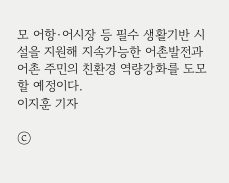모 어항·어시장 등 필수 생활기반 시설을 지원해 지속가능한 어촌발전과 어촌 주민의 친환경 역량강화를 도모할 예정이다.
이지훈 기자

ⓒ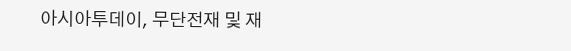아시아투데이, 무단전재 및 재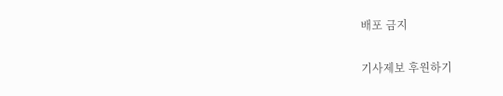배포 금지

기사제보 후원하기